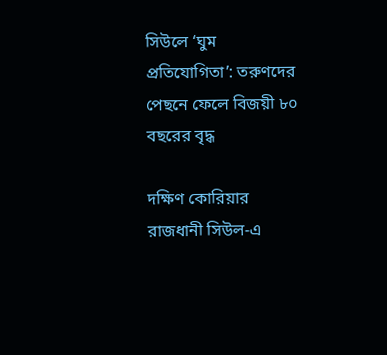সিউলে ‘ঘুম প্রতিযোগিতা’: তরুণদের পেছনে ফেলে বিজয়ী ৮০ বছরের বৃদ্ধ

দক্ষিণ কোরিয়ার রাজধানী সিউল-এ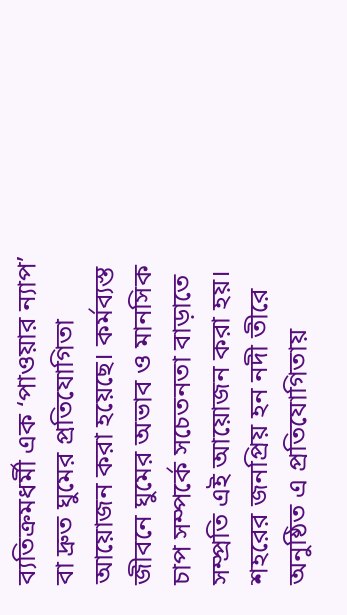ব্যতিক্রমধর্মী এক ‘পাওয়ার ন্যাপ’ বা দ্রুত ঘুমের প্রতিযোগিতা আয়োজন করা হয়েছে। কর্মব্যস্ত জীবনে ঘুমের অভাব ও মানসিক চাপ সম্পর্কে সচেতনতা বাড়াতে সম্প্রতি এই আয়োজন করা হয়।
শহরের জনপ্রিয় হন নদী তীরে অনুষ্ঠিত এ প্রতিযোগিতায়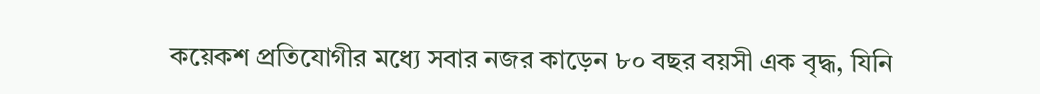কয়েকশ প্রতিযোগীর মধ্যে সবার নজর কাড়েন ৮০ বছর বয়সী এক বৃদ্ধ, যিনি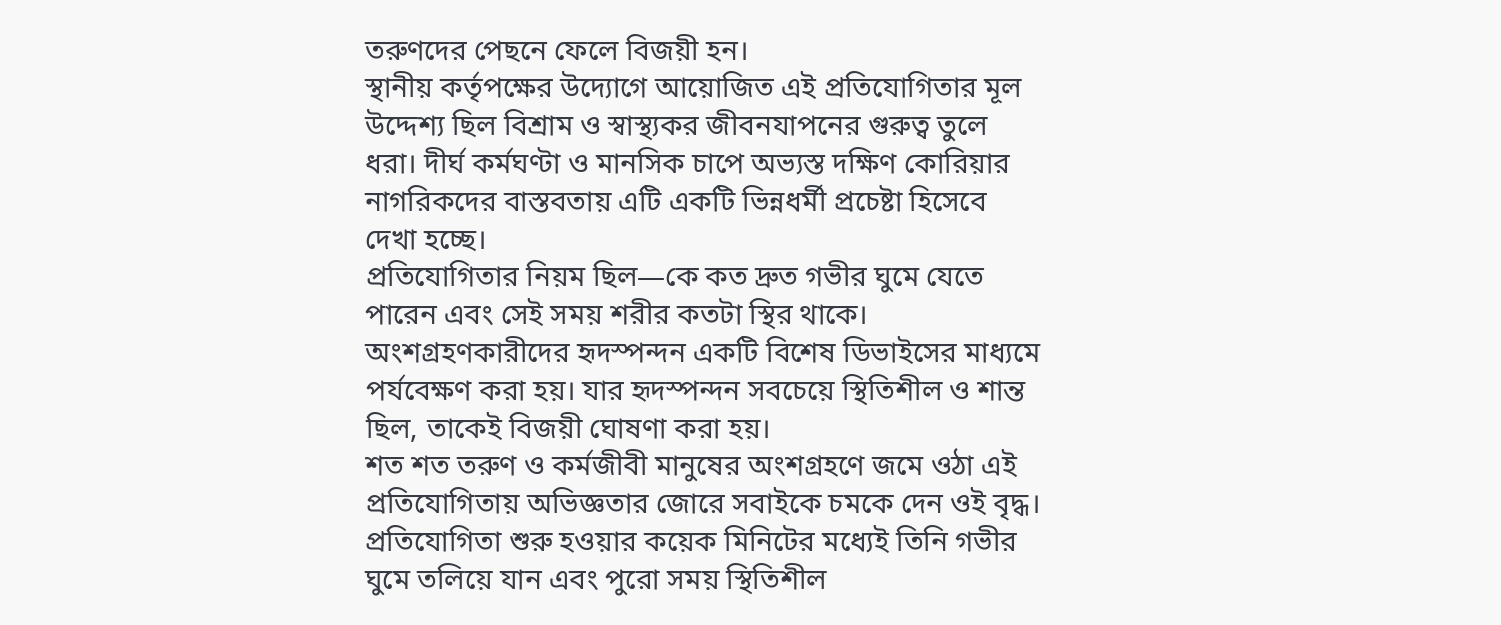তরুণদের পেছনে ফেলে বিজয়ী হন।
স্থানীয় কর্তৃপক্ষের উদ্যোগে আয়োজিত এই প্রতিযোগিতার মূল উদ্দেশ্য ছিল বিশ্রাম ও স্বাস্থ্যকর জীবনযাপনের গুরুত্ব তুলে ধরা। দীর্ঘ কর্মঘণ্টা ও মানসিক চাপে অভ্যস্ত দক্ষিণ কোরিয়ার নাগরিকদের বাস্তবতায় এটি একটি ভিন্নধর্মী প্রচেষ্টা হিসেবে দেখা হচ্ছে।
প্রতিযোগিতার নিয়ম ছিল—কে কত দ্রুত গভীর ঘুমে যেতে পারেন এবং সেই সময় শরীর কতটা স্থির থাকে। অংশগ্রহণকারীদের হৃদস্পন্দন একটি বিশেষ ডিভাইসের মাধ্যমে পর্যবেক্ষণ করা হয়। যার হৃদস্পন্দন সবচেয়ে স্থিতিশীল ও শান্ত ছিল, তাকেই বিজয়ী ঘোষণা করা হয়।
শত শত তরুণ ও কর্মজীবী মানুষের অংশগ্রহণে জমে ওঠা এই প্রতিযোগিতায় অভিজ্ঞতার জোরে সবাইকে চমকে দেন ওই বৃদ্ধ। প্রতিযোগিতা শুরু হওয়ার কয়েক মিনিটের মধ্যেই তিনি গভীর ঘুমে তলিয়ে যান এবং পুরো সময় স্থিতিশীল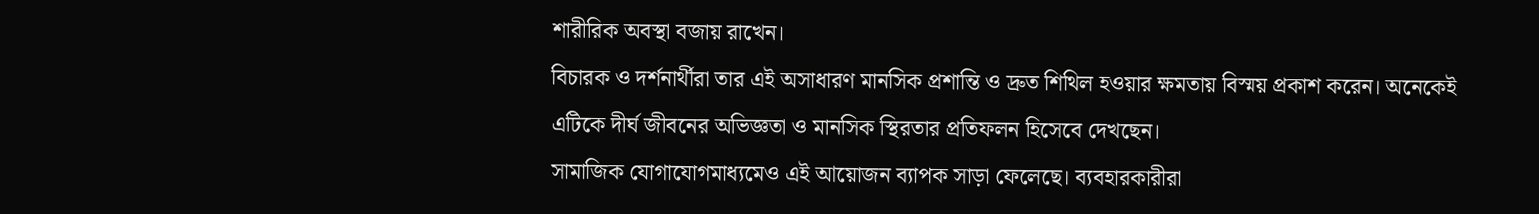শারীরিক অবস্থা বজায় রাখেন।
বিচারক ও দর্শনার্থীরা তার এই অসাধারণ মানসিক প্রশান্তি ও দ্রুত শিথিল হওয়ার ক্ষমতায় বিস্ময় প্রকাশ করেন। অনেকেই এটিকে দীর্ঘ জীবনের অভিজ্ঞতা ও মানসিক স্থিরতার প্রতিফলন হিসেবে দেখছেন।
সামাজিক যোগাযোগমাধ্যমেও এই আয়োজন ব্যাপক সাড়া ফেলেছে। ব্যবহারকারীরা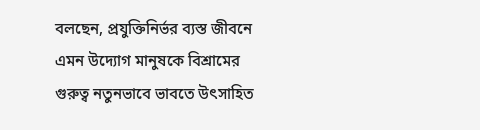বলছেন, প্রযুক্তিনির্ভর ব্যস্ত জীবনে এমন উদ্যোগ মানুষকে বিশ্রামের গুরুত্ব নতুনভাবে ভাবতে উৎসাহিত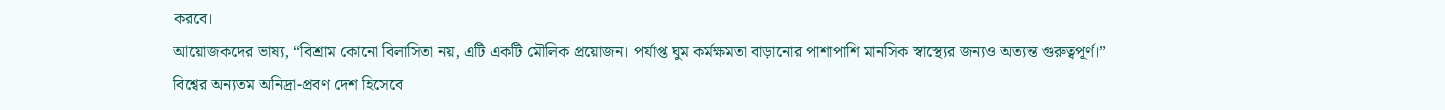করবে।
আয়োজকদের ভাষ্য, “বিশ্রাম কোনো বিলাসিতা নয়, এটি একটি মৌলিক প্রয়োজন। পর্যাপ্ত ঘুম কর্মক্ষমতা বাড়ানোর পাশাপাশি মানসিক স্বাস্থ্যের জন্যও অত্যন্ত গুরুত্বপূর্ণ।”
বিশ্বের অন্যতম অনিদ্রা-প্রবণ দেশ হিসেবে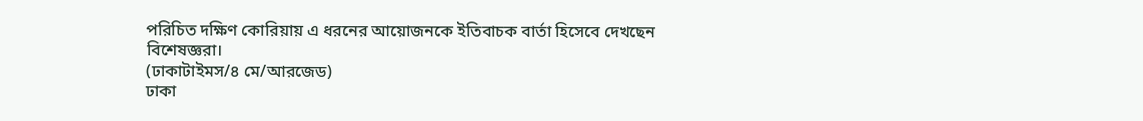পরিচিত দক্ষিণ কোরিয়ায় এ ধরনের আয়োজনকে ইতিবাচক বার্তা হিসেবে দেখছেন বিশেষজ্ঞরা।
(ঢাকাটাইমস/৪ মে/আরজেড)
ঢাকা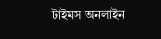টাইমস অনলাইন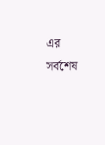এর সর্বশেষ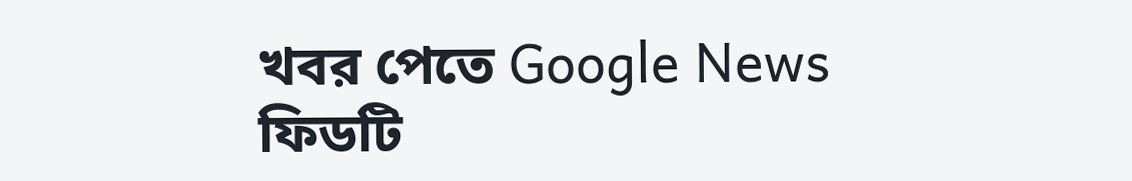খবর পেতে Google News ফিডটি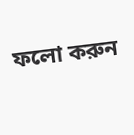ফলো করুন